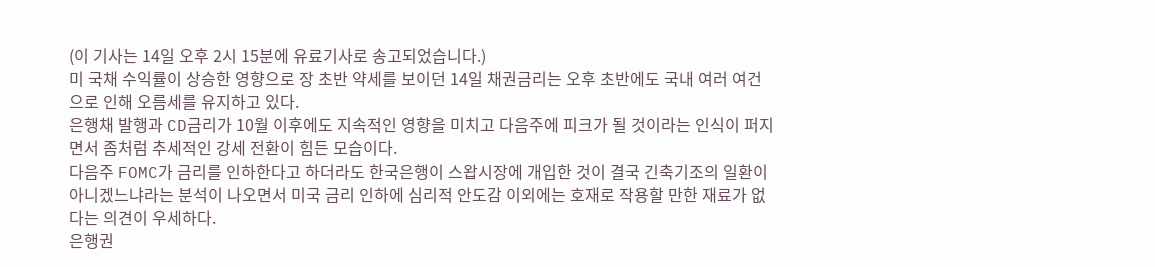(이 기사는 14일 오후 2시 15분에 유료기사로 송고되었습니다.)
미 국채 수익률이 상승한 영향으로 장 초반 약세를 보이던 14일 채권금리는 오후 초반에도 국내 여러 여건으로 인해 오름세를 유지하고 있다.
은행채 발행과 CD금리가 10월 이후에도 지속적인 영향을 미치고 다음주에 피크가 될 것이라는 인식이 퍼지면서 좀처럼 추세적인 강세 전환이 힘든 모습이다.
다음주 FOMC가 금리를 인하한다고 하더라도 한국은행이 스왑시장에 개입한 것이 결국 긴축기조의 일환이 아니겠느냐라는 분석이 나오면서 미국 금리 인하에 심리적 안도감 이외에는 호재로 작용할 만한 재료가 없다는 의견이 우세하다.
은행권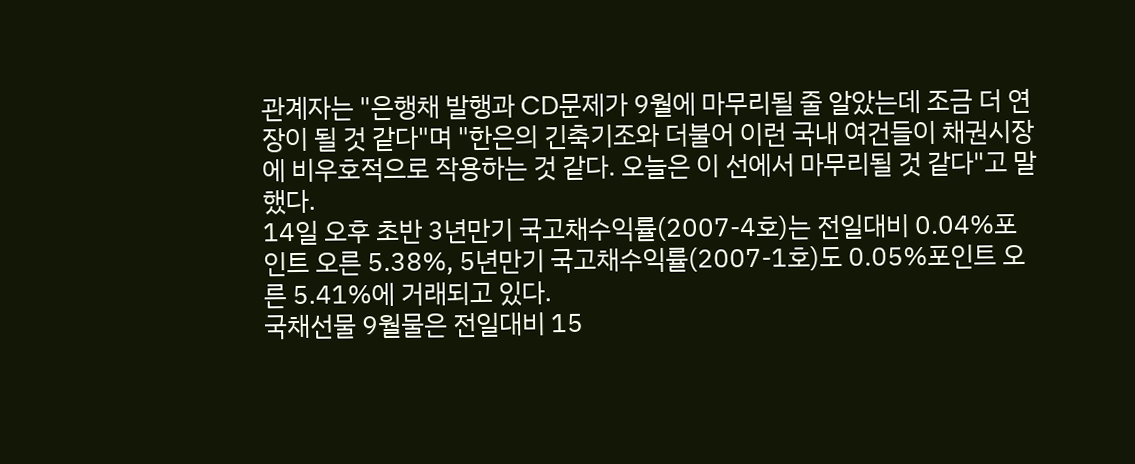관계자는 "은행채 발행과 CD문제가 9월에 마무리될 줄 알았는데 조금 더 연장이 될 것 같다"며 "한은의 긴축기조와 더불어 이런 국내 여건들이 채권시장에 비우호적으로 작용하는 것 같다. 오늘은 이 선에서 마무리될 것 같다"고 말했다.
14일 오후 초반 3년만기 국고채수익률(2007-4호)는 전일대비 0.04%포인트 오른 5.38%, 5년만기 국고채수익률(2007-1호)도 0.05%포인트 오른 5.41%에 거래되고 있다.
국채선물 9월물은 전일대비 15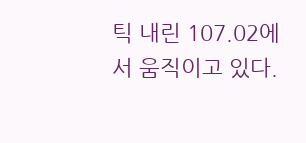틱 내린 107.02에서 움직이고 있다.